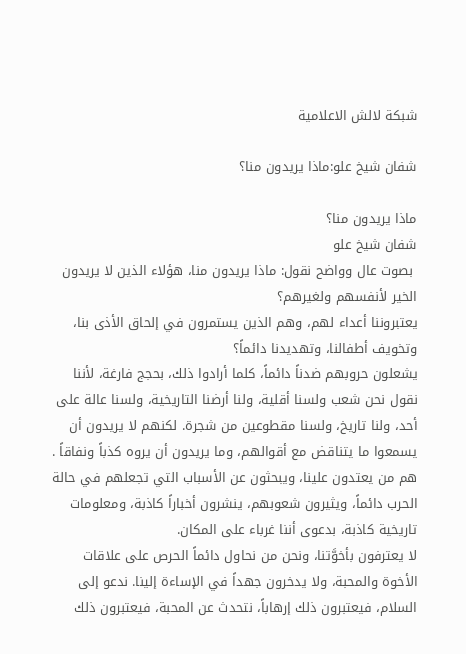شبكة لالش الاعلامية

شفان شيخ علو:ماذا يريدون منا؟

ماذا يريدون منا؟
شفان شيخ علو
 بصوت عال وواضح نقول: ماذا يريدون منا، هؤلاء الذين لا يريدون الخير لأنفسهم ولغيرهم؟
يعتبروننا أعداء لهم، وهم الذين يستمرون في إلحاق الأذى بنا، وتخويف أطفالنا، وتهديدنا دائماً؟
يشعلون حروبهم ضدناً دائماً، كلما أرادوا ذلك، بحجج فارغة، لأننا نقول نحن شعب ولسنا أقلية، ولنا أرضنا التاريخية، ولسنا عالة على أحد، ولنا تاريخ، ولسنا مقطوعين من شجرة. لكنهم لا يريدون أن يسمعوا ما يتناقض مع أقوالهم، وما يريدون أن يروه كذباً ونفاقاً .
هم من يعتدون علينا، ويبحثون عن الأسباب التي تجعلهم في حالة الحرب دائماً، ويثيرون شعوبهم، ينشرون أخباراً كاذبة، ومعلومات تاريخية كاذبة، بدعوى أننا غرباء على المكان.
لا يعترفون بأخوَّتنا، ونحن من نحاول دائماً الحرص على علاقات الأخوة والمحبة، ولا يدخرون جهداً في الإساءة إلينا. ندعو إلى السلام، فيعتبرون ذلك إرهاباً، نتحدث عن المحبة، فيعتبرون ذلك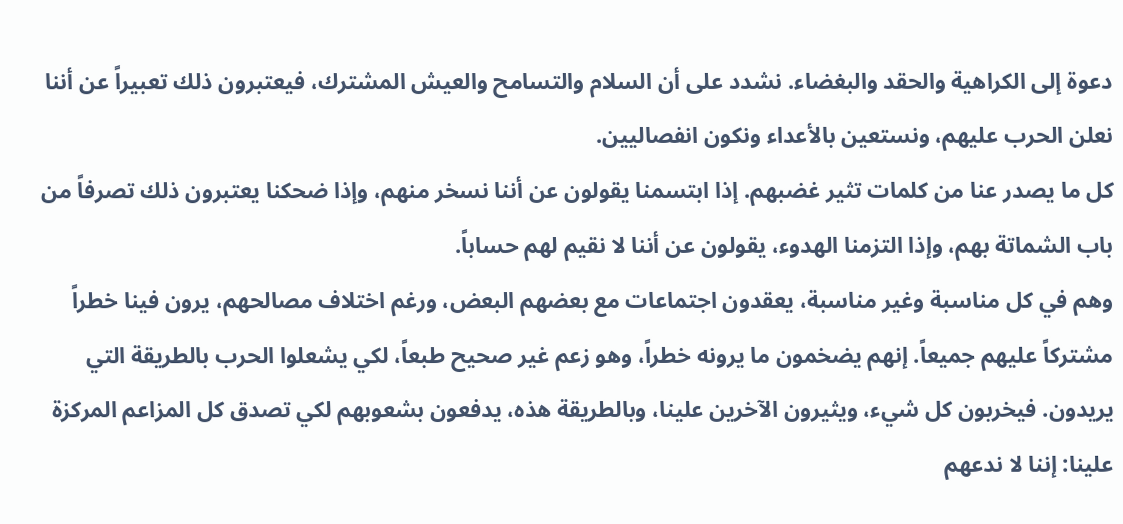دعوة إلى الكراهية والحقد والبغضاء. نشدد على أن السلام والتسامح والعيش المشترك، فيعتبرون ذلك تعبيراً عن أننا نعلن الحرب عليهم، ونستعين بالأعداء ونكون انفصاليين.
كل ما يصدر عنا من كلمات تثير غضبهم. إذا ابتسمنا يقولون عن أننا نسخر منهم، وإذا ضحكنا يعتبرون ذلك تصرفاً من باب الشماتة بهم، وإذا التزمنا الهدوء، يقولون عن أننا لا نقيم لهم حساباً.
وهم في كل مناسبة وغير مناسبة، يعقدون اجتماعات مع بعضهم البعض، ورغم اختلاف مصالحهم، يرون فينا خطراً مشتركاً عليهم جميعاً. إنهم يضخمون ما يرونه خطراً، وهو زعم غير صحيح طبعاً، لكي يشعلوا الحرب بالطريقة التي يريدون. فيخربون كل شيء، ويثيرون الآخرين علينا، وبالطريقة هذه، يدفعون بشعوبهم لكي تصدق كل المزاعم المركزة علينا: إننا لا ندعهم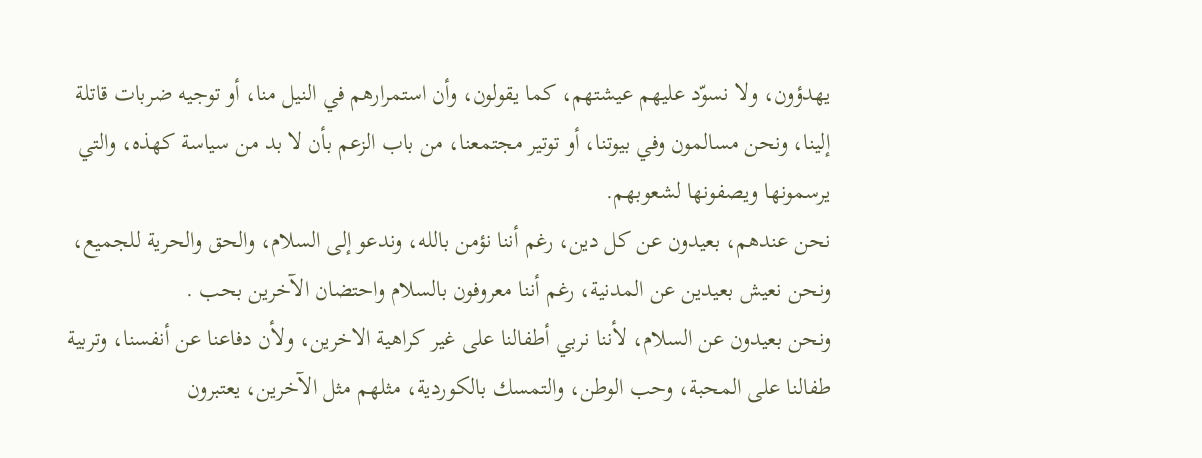يهدؤون، ولا نسوّد عليهم عيشتهم، كما يقولون، وأن استمرارهم في النيل منا، أو توجيه ضربات قاتلة إلينا، ونحن مسالمون وفي بيوتنا، أو توتير مجتمعنا، من باب الزعم بأن لا بد من سياسة كهذه، والتي يرسمونها ويصفونها لشعوبهم.
نحن عندهم، بعيدون عن كل دين، رغم أننا نؤمن بالله، وندعو إلى السلام، والحق والحرية للجميع، ونحن نعيش بعيدين عن المدنية، رغم أننا معروفون بالسلام واحتضان الآخرين بحب .
ونحن بعيدون عن السلام، لأننا نربي أطفالنا على غير كراهية الاخرين، ولأن دفاعنا عن أنفسنا، وتربية طفالنا على المحبة، وحب الوطن، والتمسك بالكوردية، مثلهم مثل الآخرين، يعتبرون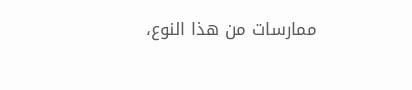ممارسات من هذا النوع،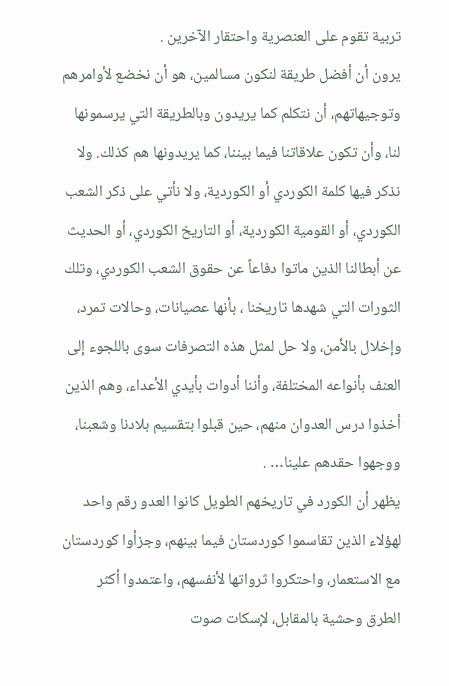تربية تقوم على العنصرية واحتقار الآخرين .
يرون أن أفضل طريقة لنكون مسالمين، هو أن نخضع لأوامرهم وتوجيهاتهم، أن نتكلم كما يريدون وبالطريقة التي يرسمونها لنا، وأن تكون علاقاتنا فيما بيننا، كما يريدونها هم كذلك. ولا نذكر فيها كلمة الكوردي أو الكوردية، ولا نأتي على ذكر الشعب الكوردي، أو القومية الكوردية، أو التاريخ الكوردي، أو الحديث عن أبطالنا الذين ماتوا دفاعاً عن حقوق الشعب الكوردي، وتلك الثورات التي شهدها تاريخنا ، بأنها عصيانات، وحالات تمرد، وإخلال بالأمن، ولا حل لمثل هذه التصرفات سوى باللجوء إلى العنف بأنواعه المختلفة، وأننا أدوات بأيدي الأعداء، وهم الذين أخذوا درس العدوان منهم، حين قبلوا بتقسيم بلادنا وشعبنا، ووجهوا حقدهم علينا… .
يظهر أن الكورد في تاريخهم الطويل كانوا العدو رقم واحد لهؤلاء الذين تقاسموا كوردستان فيما بينهم، وجزأوا كوردستان مع الاستعمار، واحتكروا ثرواتها لأنفسهم، واعتمدوا أكثر الطرق وحشية بالمقابل، لإسكات صوت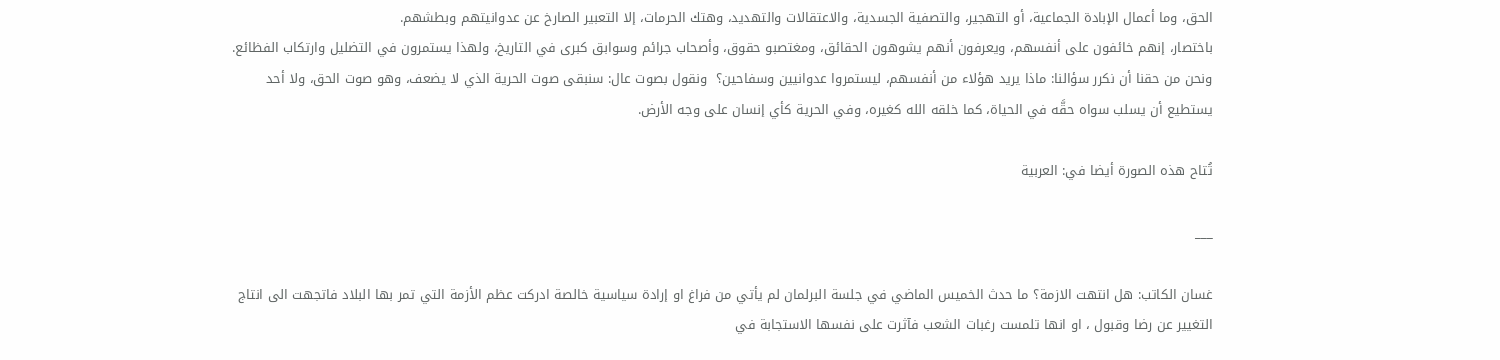الحق، وما أعمال الإبادة الجماعية، أو التهجير، والتصفية الجسدية، والاعتقالات والتهديد، وهتك الحرمات، إلا التعبير الصارخ عن عدوانيتهم وبطشهم.
باختصار، إنهم خائفون على أنفسهم، ويعرفون أنهم يشوهون الحقائق، ومغتصبو حقوق، وأصحاب جرائم وسوابق كبرى في التاريخ، ولهذا يستمرون في التضليل وارتكاب الفظائع.
ونحن من حقنا أن نكرر سؤالنا: ماذا يريد هؤلاء من أنفسهم، ليستمروا عدوانيين وسفاحين؟  ونقول بصوت عال: سنبقى صوت الحرية الذي لا يضعف، وهو صوت الحق، ولا أحد يستطيع أن يسلب سواه حقَّه في الحياة، كما خلقه الله كغيره، وفي الحرية كأي إنسان على وجه الأرض.

تُتاح هذه الصورة أيضا في: العربية

___

غسان الكاتب: هل انتهت الازمة؟ ما حدث الخميس الماضي في جلسة البرلمان لم يأتي من فراغ او إرادة سياسية خالصة ادركت عظم الأزمة التي تمر بها البلاد فاتجهت الى انتاج التغيير عن رضا وقبول ، او انها تلمست رغبات الشعب فآثرت على نفسها الاستجابة في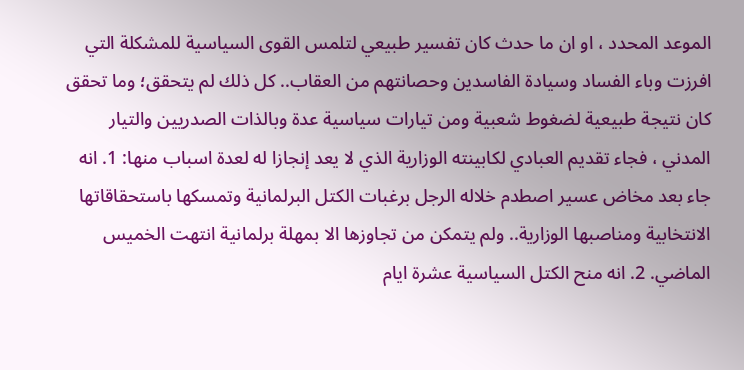الموعد المحدد ، او ان ما حدث كان تفسير طبيعي لتلمس القوى السياسية للمشكلة التي افرزت وباء الفساد وسيادة الفاسدين وحصانتهم من العقاب.. كل ذلك لم يتحقق؛ وما تحقق كان نتيجة طبيعية لضغوط شعبية ومن تيارات سياسية عدة وبالذات الصدريين والتيار المدني ، فجاء تقديم العبادي لكابينته الوزارية الذي لا يعد إنجازا له لعدة اسباب منها: 1. انه جاء بعد مخاض عسير اصطدم خلاله الرجل برغبات الكتل البرلمانية وتمسكها باستحقاقاتها الانتخابية ومناصبها الوزارية.. ولم يتمكن من تجاوزها الا بمهلة برلمانية انتهت الخميس الماضي. 2. انه منح الكتل السياسية عشرة ايام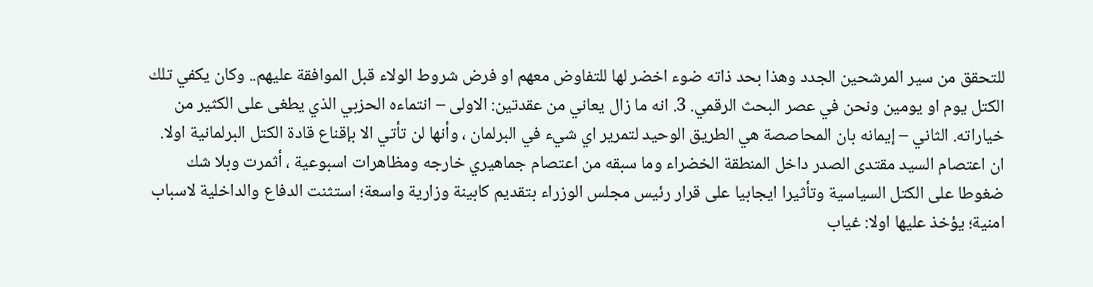للتحقق من سير المرشحين الجدد وهذا بحد ذاته ضوء اخضر لها للتفاوض معهم او فرض شروط الولاء قبل الموافقة عليهم.. وكان يكفي تلك الكتل يوم او يومين ونحن في عصر البحث الرقمي. 3. انه ما زال يعاني من عقدتين: الاولى – انتماءه الحزبي الذي يطغى على الكثير من خياراته. الثاني – إيمانه بان المحاصصة هي الطريق الوحيد لتمرير اي شيء في البرلمان ، وأنها لن تأتي الا بإقناع قادة الكتل البرلمانية اولا. ان اعتصام السيد مقتدى الصدر داخل المنطقة الخضراء وما سبقه من اعتصام جماهيري خارجه ومظاهرات اسبوعية ، أثمرت وبلا شك ضغوطا على الكتل السياسية وتأثيرا ايجابيا على قرار رئيس مجلس الوزراء بتقديم كابينة وزارية واسعة؛ استثنت الدفاع والداخلية لاسباب امنية؛ يؤخذ عليها اولا: غياب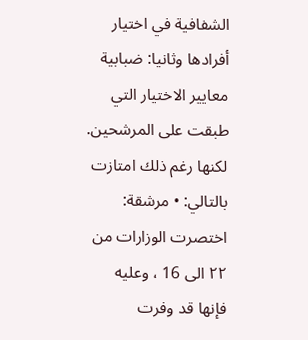الشفافية في اختيار أفرادها وثانيا: ضبابية معايير الاختيار التي طبقت على المرشحين. لكنها رغم ذلك امتازت بالتالي: • مرشقة: اختصرت الوزارات من ٢٢ الى 16 ، وعليه فإنها قد وفرت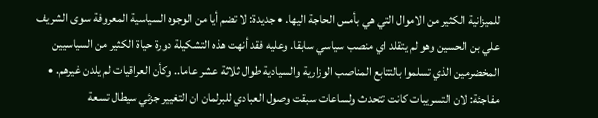للميزانية الكثير من الاموال التي هي بأمس الحاجة اليها. • جديدة: لا تضم أيا من الوجوه السياسية المعروفة سوى الشريف علي بن الحسين وهو لم يتقلد اي منصب سياسي سابقا. وعليه فقد أنهت هذه التشكيلة دورة حياة الكثير من السياسيين المخضرمين الذي تسلموا بالتتابع المناصب الوزارية والسيادية طوال ثلاثة عشر عاما.. وكأن العراقيات لم يلدن غيرهم. • مفاجئة: لان التسريبات كانت تتحدث ولساعات سبقت وصول العبادي للبرلمان ان التغيير جزئي سيطال تسعة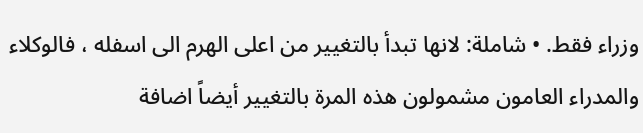وزراء فقط. • شاملة: لانها تبدأ بالتغيير من اعلى الهرم الى اسفله ، فالوكلاء والمدراء العامون مشمولون هذه المرة بالتغيير أيضاً اضافة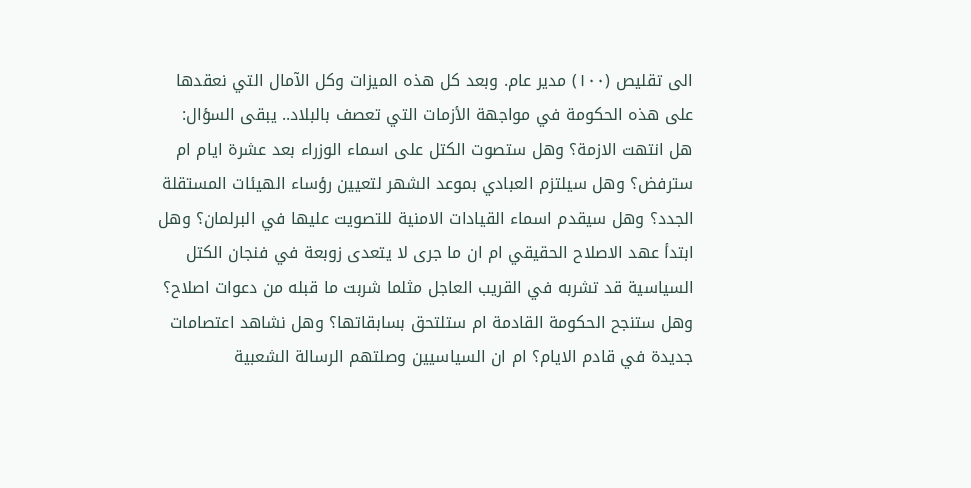الى تقليص (١٠٠) مدير عام. وبعد كل هذه الميزات وكل الآمال التي نعقدها على هذه الحكومة في مواجهة الأزمات التي تعصف بالبلاد.. يبقى السؤال: هل انتهت الازمة؟ وهل ستصوت الكتل على اسماء الوزراء بعد عشرة ايام ام سترفض؟ وهل سيلتزم العبادي بموعد الشهر لتعيين رؤساء الهيئات المستقلة الجدد؟ وهل سيقدم اسماء القيادات الامنية للتصويت عليها في البرلمان؟ وهل ابتدأ عهد الاصلاح الحقيقي ام ان ما جرى لا يتعدى زوبعة في فنجان الكتل السياسية قد تشربه في القريب العاجل مثلما شربت ما قبله من دعوات اصلاح؟ وهل ستنجح الحكومة القادمة ام ستلتحق بسابقاتها؟ وهل نشاهد اعتصامات جديدة في قادم الايام؟ ام ان السياسيين وصلتهم الرسالة الشعبية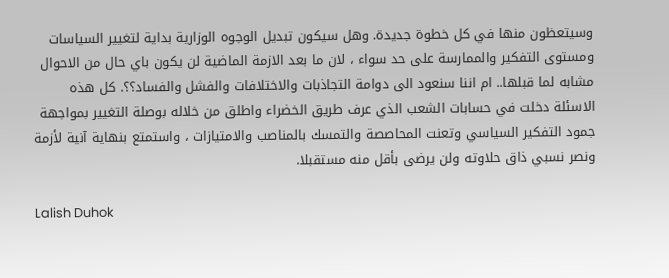وسيتعظون منها في كل خطوة جديدة. وهل سيكون تبديل الوجوه الوزارية بداية لتغيير السياسات ومستوى التفكير والممارسة على حد سواء ، لان ما بعد الازمة الماضية لن يكون باي حال من الاحوال مشابه لما قبلها.. ام اننا سنعود الى دوامة التجاذبات والاختلافات والفشل والفساد؟؟. كل هذه الاسئلة دخلت في حسابات الشعب الذي عرف طريق الخضراء واطلق من خلاله بوصلة التغيير بمواجهة جمود التفكير السياسي وتعنت المحاصصة والتمسك بالمناصب والامتيازات ، واستمتع بنهاية آنية لأزمة ونصر نسبي ذاق حلاوته ولن يرضى بأقل منه مستقبلا.

Lalish Duhok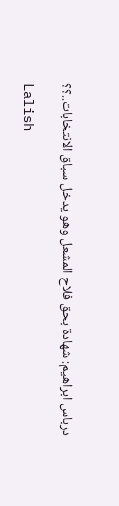درباس ابراهيم: شهادة بحق فلاح المشعل وهو يدخل سباق الانتخابات..؟؟

Lalish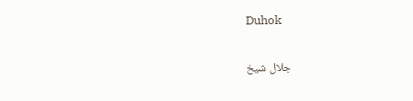Duhok

جلال شيخ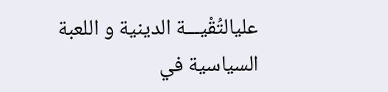عليالتُقْيـــة الدينية و اللعبة السياسية في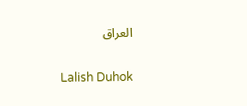العراق

Lalish Duhok